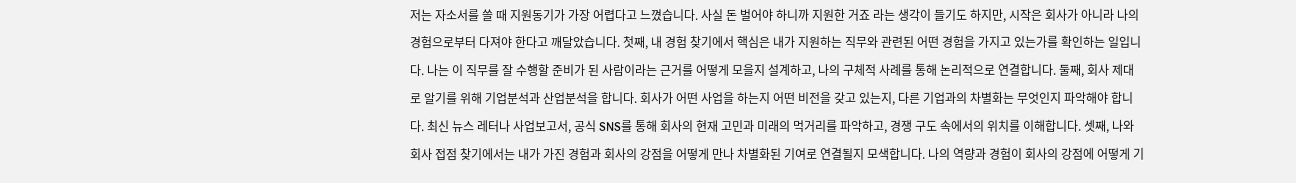저는 자소서를 쓸 때 지원동기가 가장 어렵다고 느꼈습니다. 사실 돈 벌어야 하니까 지원한 거죠 라는 생각이 들기도 하지만, 시작은 회사가 아니라 나의 경험으로부터 다져야 한다고 깨달았습니다. 첫째, 내 경험 찾기에서 핵심은 내가 지원하는 직무와 관련된 어떤 경험을 가지고 있는가를 확인하는 일입니다. 나는 이 직무를 잘 수행할 준비가 된 사람이라는 근거를 어떻게 모을지 설계하고, 나의 구체적 사례를 통해 논리적으로 연결합니다. 둘째, 회사 제대로 알기를 위해 기업분석과 산업분석을 합니다. 회사가 어떤 사업을 하는지 어떤 비전을 갖고 있는지, 다른 기업과의 차별화는 무엇인지 파악해야 합니다. 최신 뉴스 레터나 사업보고서, 공식 SNS를 통해 회사의 현재 고민과 미래의 먹거리를 파악하고, 경쟁 구도 속에서의 위치를 이해합니다. 셋째, 나와 회사 접점 찾기에서는 내가 가진 경험과 회사의 강점을 어떻게 만나 차별화된 기여로 연결될지 모색합니다. 나의 역량과 경험이 회사의 강점에 어떻게 기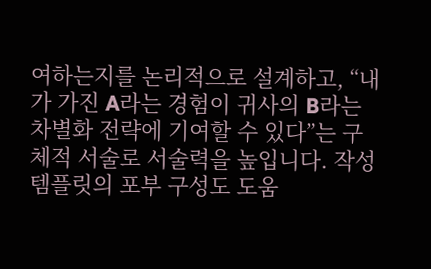여하는지를 논리적으로 설계하고, “내가 가진 A라는 경험이 귀사의 B라는 차별화 전략에 기여할 수 있다”는 구체적 서술로 서술력을 높입니다. 작성 템플릿의 포부 구성도 도움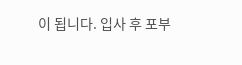이 됩니다. 입사 후 포부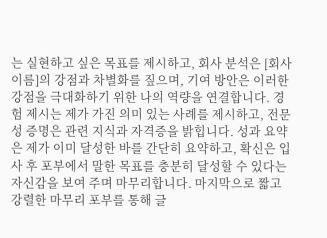는 실현하고 싶은 목표를 제시하고, 회사 분석은 [회사이름]의 강점과 차별화를 짚으며, 기여 방안은 이러한 강점을 극대화하기 위한 나의 역량을 연결합니다. 경험 제시는 제가 가진 의미 있는 사례를 제시하고, 전문성 증명은 관련 지식과 자격증을 밝힙니다. 성과 요약은 제가 이미 달성한 바를 간단히 요약하고, 확신은 입사 후 포부에서 말한 목표를 충분히 달성할 수 있다는 자신감을 보여 주며 마무리합니다. 마지막으로 짧고 강렬한 마무리 포부를 통해 글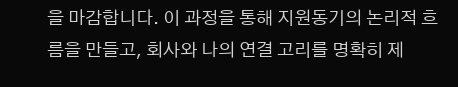을 마감합니다. 이 과정을 통해 지원동기의 논리적 흐름을 만들고, 회사와 나의 연결 고리를 명확히 제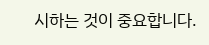시하는 것이 중요합니다.